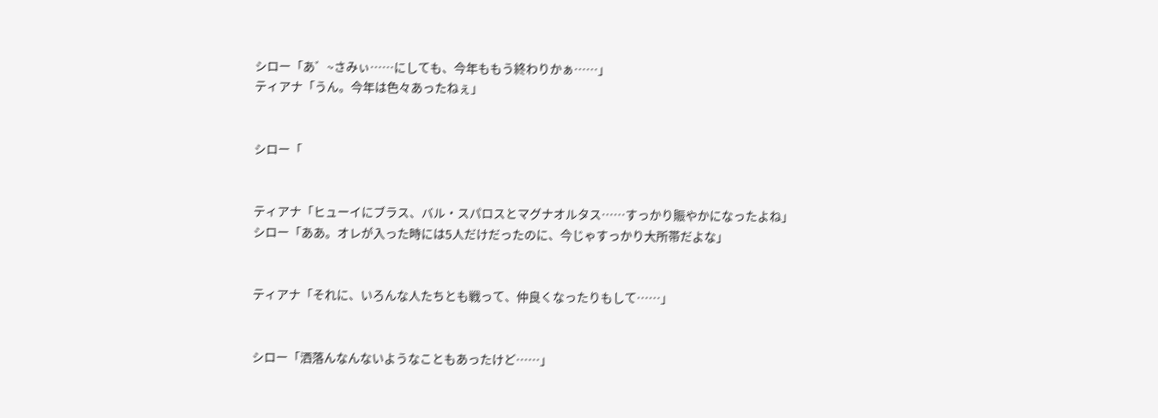シロー「あ゛~さみぃ……にしても、今年ももう終わりかぁ……」
ティアナ「うん。今年は色々あったねぇ」


シロー「


ティアナ「ヒューイにブラス、バル・スパロスとマグナオルタス……すっかり賑やかになったよね」
シロー「ああ。オレが入った時には5人だけだったのに、今じゃすっかり大所帯だよな」


ティアナ「それに、いろんな人たちとも戦って、仲良くなったりもして……」


シロー「洒落んなんないようなこともあったけど……」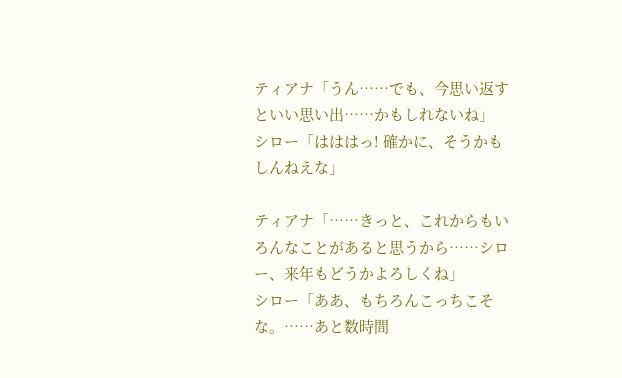ティアナ「うん……でも、今思い返すといい思い出……かもしれないね」
シロー「はははっ! 確かに、そうかもしんねえな」

ティアナ「……きっと、これからもいろんなことがあると思うから……シロー、来年もどうかよろしくね」
シロー「ああ、もちろんこっちこそな。……あと数時間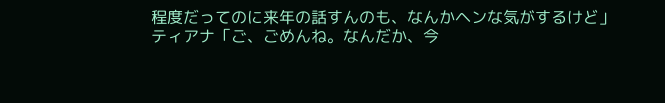程度だってのに来年の話すんのも、なんかヘンな気がするけど」
ティアナ「ご、ごめんね。なんだか、今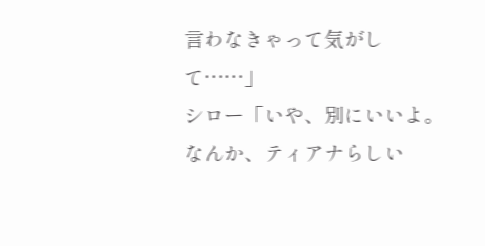言わなきゃって気がして……」
シロー「いや、別にいいよ。なんか、ティアナらしい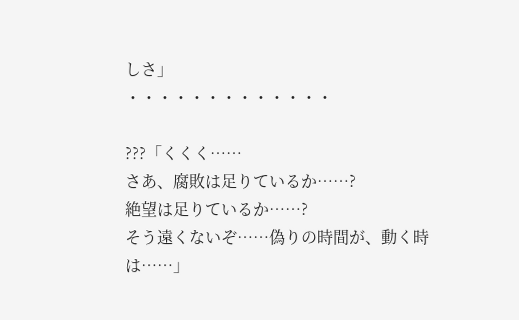しさ」
・・・・・・・・・・・・・

???「くくく……
さあ、腐敗は足りているか……?
絶望は足りているか……?
そう遠くないぞ……偽りの時間が、動く時は……」